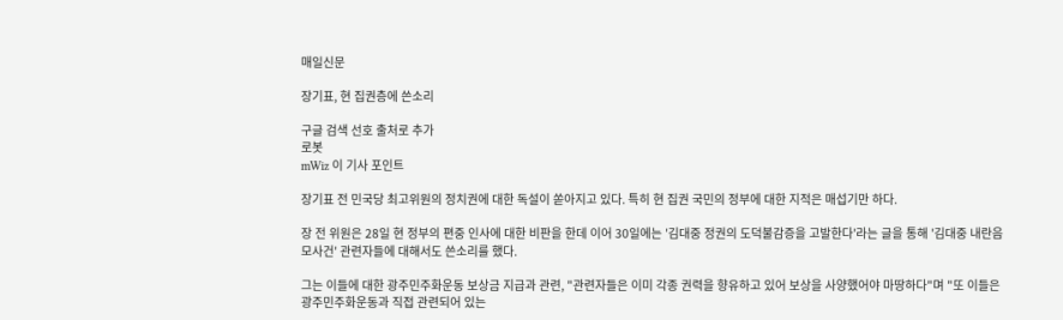매일신문

장기표, 현 집권층에 쓴소리

구글 검색 선호 출처로 추가
로봇
mWiz 이 기사 포인트

장기표 전 민국당 최고위원의 정치권에 대한 독설이 쏟아지고 있다. 특히 현 집권 국민의 정부에 대한 지적은 매섭기만 하다.

장 전 위원은 28일 현 정부의 편중 인사에 대한 비판을 한데 이어 30일에는 '김대중 정권의 도덕불감증을 고발한다'라는 글을 통해 '김대중 내란음모사건' 관련자들에 대해서도 쓴소리를 했다.

그는 이들에 대한 광주민주화운동 보상금 지급과 관련, "관련자들은 이미 각종 권력을 향유하고 있어 보상을 사양했어야 마땅하다"며 "또 이들은 광주민주화운동과 직접 관련되어 있는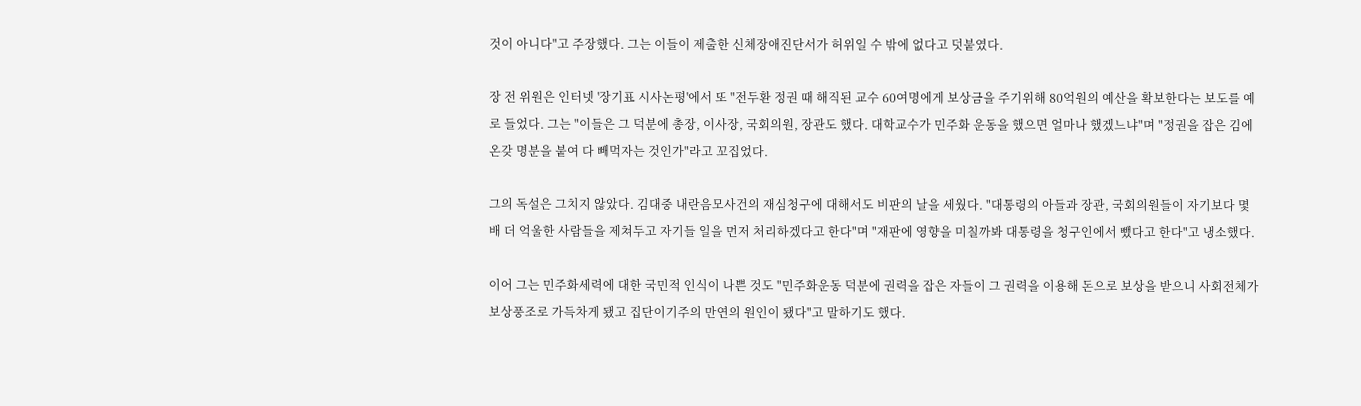것이 아니다"고 주장했다. 그는 이들이 제출한 신체장애진단서가 허위일 수 밖에 없다고 덧붙였다.

장 전 위원은 인터넷 '장기표 시사논평'에서 또 "전두환 정권 때 해직된 교수 60여명에게 보상금을 주기위해 80억원의 예산을 확보한다는 보도를 예로 들었다. 그는 "이들은 그 덕분에 총장, 이사장, 국회의원, 장관도 했다. 대학교수가 민주화 운동을 했으면 얼마나 했겠느냐"며 "정권을 잡은 김에 온갖 명분을 붙여 다 빼먹자는 것인가"라고 꼬집었다.

그의 독설은 그치지 않았다. 김대중 내란음모사건의 재심청구에 대해서도 비판의 날을 세웠다. "대통령의 아들과 장관, 국회의원들이 자기보다 몇 배 더 억울한 사람들을 제쳐두고 자기들 일을 먼저 처리하겠다고 한다"며 "재판에 영향을 미칠까봐 대통령을 청구인에서 뺐다고 한다"고 냉소했다.

이어 그는 민주화세력에 대한 국민적 인식이 나쁜 것도 "민주화운동 덕분에 권력을 잡은 자들이 그 권력을 이용해 돈으로 보상을 받으니 사회전체가 보상풍조로 가득차게 됐고 집단이기주의 만연의 원인이 됐다"고 말하기도 했다.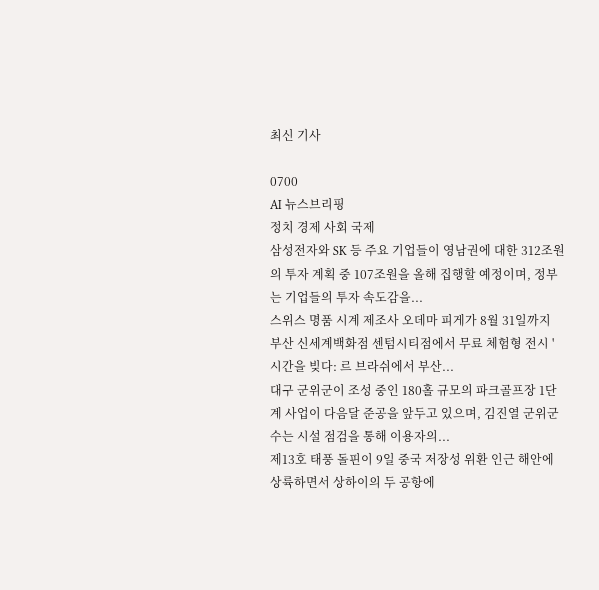최신 기사

0700
AI 뉴스브리핑
정치 경제 사회 국제
삼성전자와 SK 등 주요 기업들이 영남권에 대한 312조원의 투자 계획 중 107조원을 올해 집행할 예정이며, 정부는 기업들의 투자 속도감을...
스위스 명품 시계 제조사 오데마 피게가 8월 31일까지 부산 신세계백화점 센텀시티점에서 무료 체험형 전시 '시간을 빚다: 르 브라쉬에서 부산...
대구 군위군이 조성 중인 180홀 규모의 파크골프장 1단계 사업이 다음달 준공을 앞두고 있으며, 김진열 군위군수는 시설 점검을 통해 이용자의...
제13호 태풍 돌핀이 9일 중국 저장성 위환 인근 해안에 상륙하면서 상하이의 두 공항에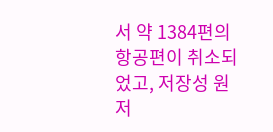서 약 1384편의 항공편이 취소되었고, 저장성 원저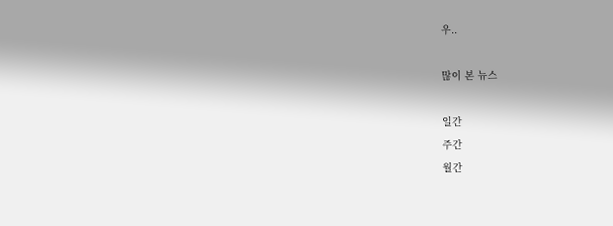우..

많이 본 뉴스

일간
주간
월간